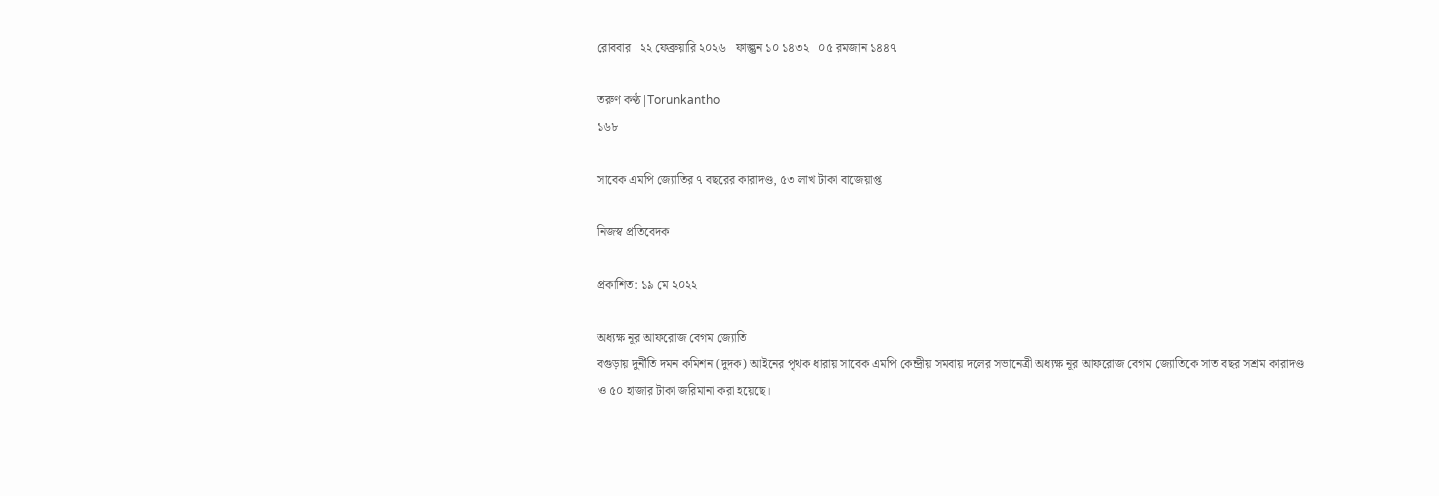রোববার   ২২ ফেব্রুয়ারি ২০২৬   ফাল্গুন ১০ ১৪৩২   ০৫ রমজান ১৪৪৭

তরুণ কণ্ঠ|Torunkantho
১৬৮

সাবেক এমপি জ্যোতির ৭ বছরের কারাদণ্ড, ৫৩ লাখ টাকা বাজেয়াপ্ত

নিজস্ব প্রতিবেদক

প্রকাশিত: ১৯ মে ২০২২

অধ্যক্ষ নূর আফরোজ বেগম জ্যোতি
বগুড়ায় দুর্নীতি দমন কমিশন (দুদক) আইনের পৃথক ধারায় সাবেক এমপি কেন্দ্রীয় সমবায় দলের সভানেত্রী অধ্যক্ষ নূর আফরোজ বেগম জ্যোতিকে সাত বছর সশ্রম কারাদণ্ড ও ৫০ হাজার টাকা জরিমানা করা হয়েছে।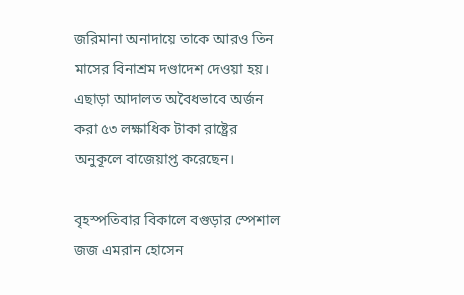জরিমানা অনাদায়ে তাকে আরও তিন মাসের বিনাশ্রম দণ্ডাদেশ দেওয়া হয়। এছাড়া আদালত অবৈধভাবে অর্জন করা ৫৩ লক্ষাধিক টাকা রাষ্ট্রের অনুকূলে বাজেয়াপ্ত করেছেন।

বৃহস্পতিবার বিকালে বগুড়ার স্পেশাল জজ এমরান হোসেন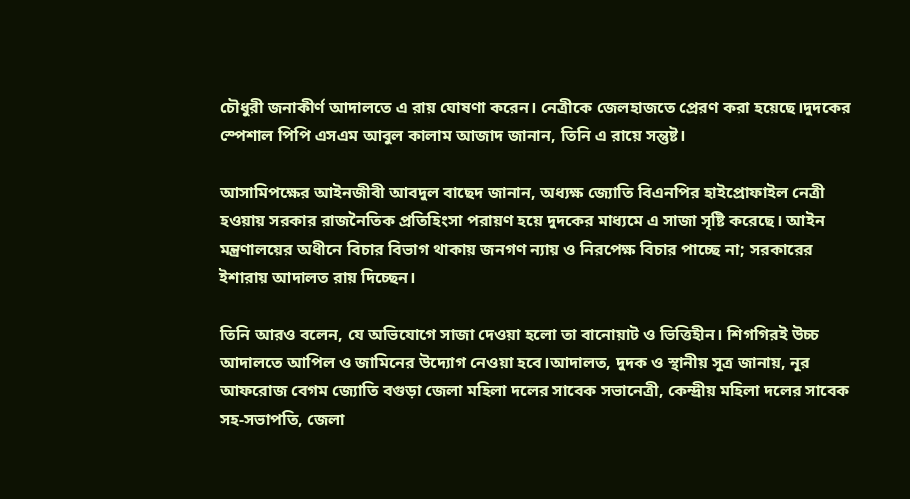চৌধুরী জনাকীর্ণ আদালতে এ রায় ঘোষণা করেন। নেত্রীকে জেলহাজতে প্রেরণ করা হয়েছে।দুদকের স্পেশাল পিপি এসএম আবুল কালাম আজাদ জানান, তিনি এ রায়ে সন্তুষ্ট।

আসামিপক্ষের আইনজীবী আবদুল বাছেদ জানান, অধ্যক্ষ জ্যোতি বিএনপির হাইপ্রোফাইল নেত্রী হওয়ায় সরকার রাজনৈতিক প্রতিহিংসা পরায়ণ হয়ে দুদকের মাধ্যমে এ সাজা সৃষ্টি করেছে। আইন মন্ত্রণালয়ের অধীনে বিচার বিভাগ থাকায় জনগণ ন্যায় ও নিরপেক্ষ বিচার পাচ্ছে না; সরকারের ইশারায় আদালত রায় দিচ্ছেন।

তিনি আরও বলেন, যে অভিযোগে সাজা দেওয়া হলো তা বানোয়াট ও ভিত্তিহীন। শিগগিরই উচ্চ আদালতে আপিল ও জামিনের উদ্যোগ নেওয়া হবে।আদালত, দুদক ও স্থানীয় সূত্র জানায়, নূর আফরোজ বেগম জ্যোতি বগুড়া জেলা মহিলা দলের সাবেক সভানেত্রী, কেন্দ্রীয় মহিলা দলের সাবেক সহ-সভাপতি, জেলা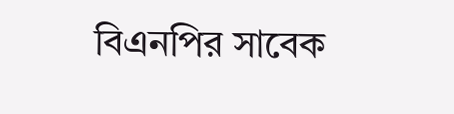বিএনপির সাবেক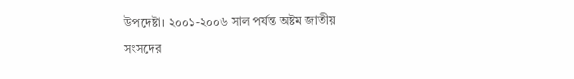উপদেষ্টা। ২০০১-২০০৬ সাল পর্যন্ত অষ্টম জাতীয় সংসদের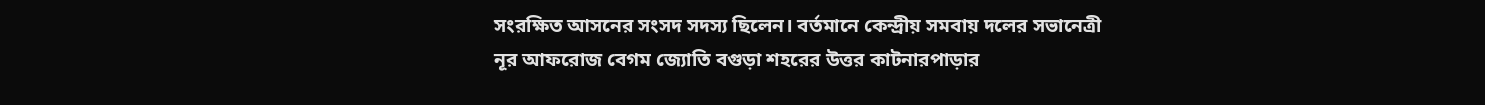সংরক্ষিত আসনের সংসদ সদস্য ছিলেন। বর্তমানে কেন্দ্রীয় সমবায় দলের সভানেত্রী নূর আফরোজ বেগম জ্যোতি বগুড়া শহরের উত্তর কাটনারপাড়ার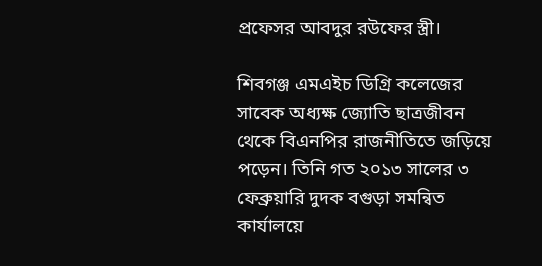প্রফেসর আবদুর রউফের স্ত্রী।

শিবগঞ্জ এমএইচ ডিগ্রি কলেজের সাবেক অধ্যক্ষ জ্যোতি ছাত্রজীবন থেকে বিএনপির রাজনীতিতে জড়িয়ে পড়েন। তিনি গত ২০১৩ সালের ৩ ফেব্রুয়ারি দুদক বগুড়া সমন্বিত কার্যালয়ে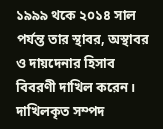১৯৯৯ থকে ২০১৪ সাল পর্যন্ত তার স্থাবর, অস্থাবর ও দায়দেনার হিসাব বিবরণী দাখিল করেন। দাখিলকৃত সম্পদ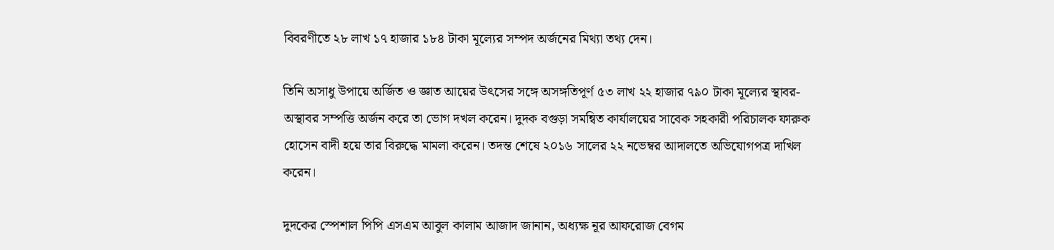বিবরণীতে ২৮ লাখ ১৭ হাজার ১৮৪ টাকা মূল্যের সম্পদ অর্জনের মিথ্যা তথ্য দেন।

তিনি অসাধু উপায়ে অর্জিত ও জ্ঞাত আয়ের উৎসের সঙ্গে অসঙ্গতিপূর্ণ ৫৩ লাখ ২২ হাজার ৭৯০ টাকা মূল্যের স্থাবর-অস্থাবর সম্পত্তি অর্জন করে তা ভোগ দখল করেন। দুদক বগুড়া সমন্বিত কার্যালয়ের সাবেক সহকারী পরিচালক ফারুক হোসেন বাদী হয়ে তার বিরুদ্ধে মামলা করেন। তদন্ত শেষে ২০১৬ সালের ২২ নভেম্বর আদালতে অভিযোগপত্র দাখিল করেন।

দুদকের স্পেশাল পিপি এসএম আবুল কালাম আজাদ জানান, অধ্যক্ষ নূর আফরোজ বেগম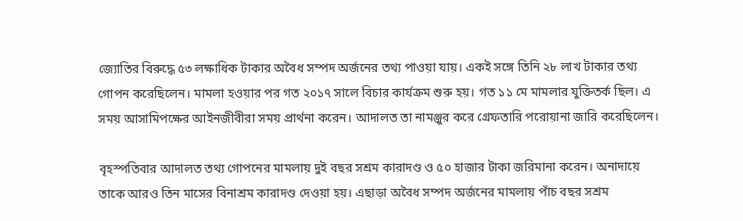জ্যোতির বিরুদ্ধে ৫৩ লক্ষাধিক টাকার অবৈধ সম্পদ অর্জনের তথ্য পাওয়া যায়। একই সঙ্গে তিনি ২৮ লাখ টাকার তথ্য গোপন করেছিলেন। মামলা হওয়ার পর গত ২০১৭ সালে বিচার কার্যক্রম শুরু হয়। গত ১১ মে মামলার যুক্তিতর্ক ছিল। এ সময় আসামিপক্ষের আইনজীবীরা সময় প্রার্থনা করেন। আদালত তা নামঞ্জুর করে গ্রেফতারি পরোয়ানা জারি করেছিলেন।

বৃহস্পতিবার আদালত তথ্য গোপনের মামলায় দুই বছর সশ্রম কারাদণ্ড ও ৫০ হাজার টাকা জরিমানা করেন। অনাদায়ে তাকে আরও তিন মাসের বিনাশ্রম কারাদণ্ড দেওয়া হয়। এছাড়া অবৈধ সম্পদ অর্জনের মামলায় পাঁচ বছর সশ্রম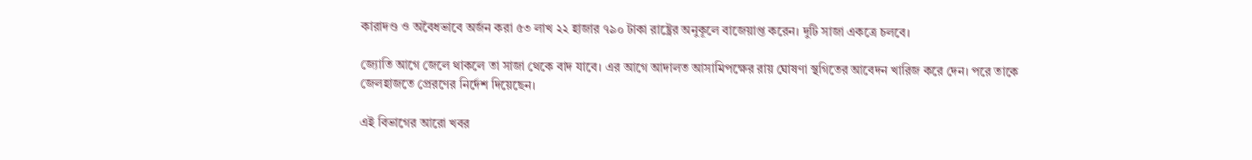কারাদণ্ড ও অবৈধভাবে অর্জন করা ৫৩ লাখ ২২ হাজার ৭৯০ টাকা রাষ্ট্রের অনুকূলে বাজেয়াপ্ত করেন। দুটি সাজা একত্রে চলবে।

জ্যোতি আগে জেলে থাকলে তা সাজা থেকে বাদ যাবে। এর আগে আদালত আসামিপক্ষের রায় ঘোষণা স্থগিতের আবেদন খারিজ করে দেন। পরে তাকে জেলহাজতে প্রেরণের নির্দেশ দিয়েছেন।

এই বিভাগের আরো খবর